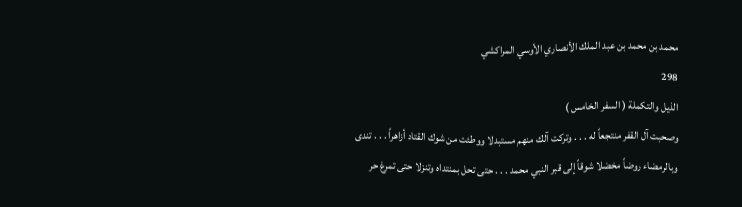محمد بن محمد بن عبد الملك الأنصاري الأوسي المراكشي
298
الذيل والتكملة ( السفر الخامس )
وصحبت آل القفر منتجعاً له . . . وتركت آلك منهم مستبدلا ووطئت من شوك القتاد أزاهراً . . . تندى وبالرمضاء روضاً مخضلا شوقاً إلى قبر النبي محمد . . . حتى تحل بمنتداه وتنزلا حتى تمرغ حر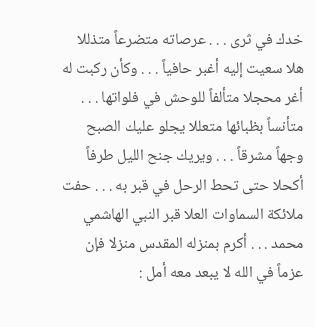خدك في ثرى . . . عرصاته متضرعاً متذللا هلا سعيت إليه أغبر حافياً . . . وكأن ركبت له أغر محجلا متألفاً للوحش في فلواتها . . . متأنساً بظبائها متعللا يجلو عليك الصبح وجهاً مشرقاً . . . ويريك جنح الليل طرفاً أكحلا حتى تحط الرحل في قبر به . . . حفت ملائكة السماوات العلا قبر النبي الهاشمي محمد . . . أكرم بمنزله المقدس منزلا فإن عزماً في الله لا يبعد معه أمل :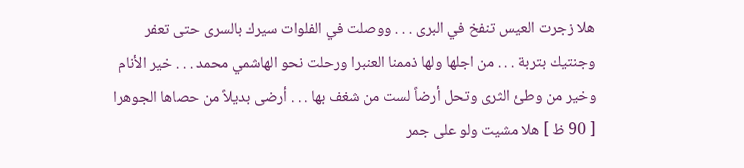هلا زجرت العيس تنفخ في البرى . . . ووصلت في الفلوات سيرك بالسرى حتى تعفر وجنتيك بتربة . . . من اجلها ولها ذممنا العنبرا ورحلت نحو الهاشمي محمد . . . خير الأنام وخير من وطئ الثرى وتحل أرضاً لست من شغف بها . . . أرضى بديلاً من حصاها الجوهرا [ 90 ظ ] هلا مشيت ولو على جمر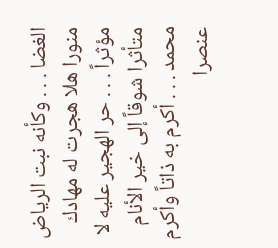الغضا . . . وكأنه نبت الرياض منورا هلا هجرت له مهادك مؤثراً . . . حر الهجير عليه لا متأثرا شوقاً إلى خير الأنام محمد . . . أكرم به ذاتاً وأكرم عنصرا